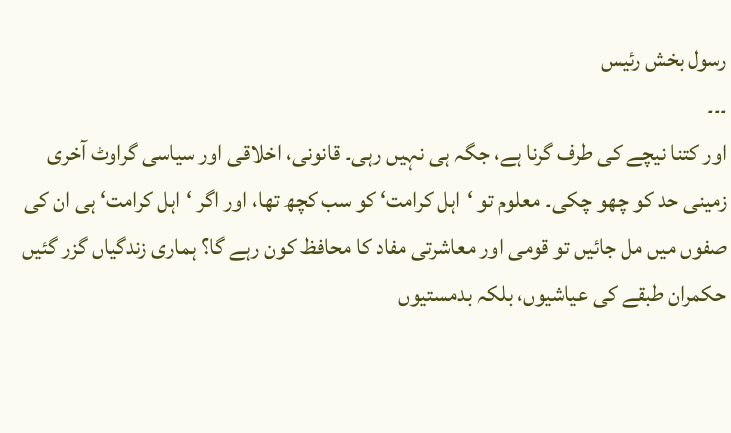رسول بخش رئیس
۔۔۔
اور کتنا نیچے کی طرف گرنا ہے، جگہ ہی نہیں رہی۔ قانونی، اخلاقی اور سیاسی گراوٹ آخری زمینی حد کو چھو چکی۔ معلوم تو ‘اہل کرامت‘ کو سب کچھ تھا، اور اگر ‘اہل کرامت‘ ہی ان کی صفوں میں مل جائیں تو قومی اور معاشرتی مفاد کا محافظ کون رہے گا؟ ہماری زندگیاں گزر گئیں حکمران طبقے کی عیاشیوں، بلکہ بدمستیوں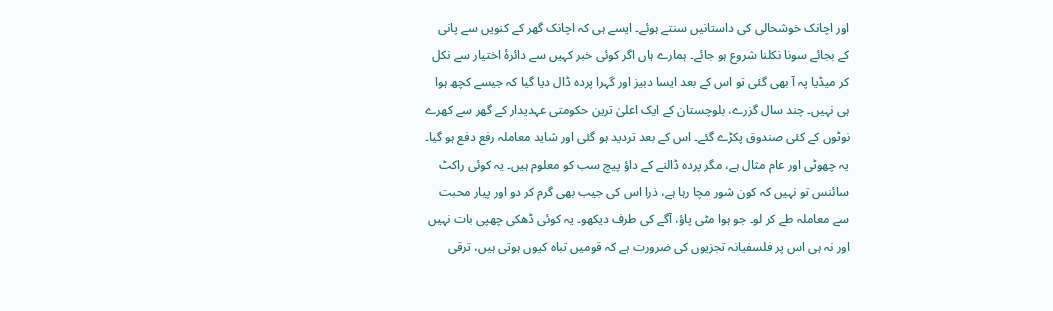اور اچانک خوشحالی کی داستانیں سنتے ہوئے۔ ایسے ہی کہ اچانک گھر کے کنویں سے پانی کے بجائے سونا نکلنا شروع ہو جائے۔ ہمارے ہاں اگر کوئی خبر کہیں سے دائرۂ اختیار سے نکل کر میڈیا پہ آ بھی گئی تو اس کے بعد ایسا دبیز اور گہرا پردہ ڈال دیا گیا کہ جیسے کچھ ہوا ہی نہیں۔ چند سال گزرے، بلوچستان کے ایک اعلیٰ ترین حکومتی عہدیدار کے گھر سے کھرے نوٹوں کے کئی صندوق پکڑے گئے۔ اس کے بعد تردید ہو گئی اور شاید معاملہ رفع دفع ہو گیا۔ یہ چھوٹی اور عام مثال ہے، مگر پردہ ڈالنے کے داؤ پیچ سب کو معلوم ہیں۔ یہ کوئی راکٹ سائنس تو نہیں کہ کون شور مچا رہا ہے، ذرا اس کی جیب بھی گرم کر دو اور پیار محبت سے معاملہ طے کر لو۔ جو ہوا مٹی پاؤ، آگے کی طرف دیکھو۔ یہ کوئی ڈھکی چھپی بات نہیں اور نہ ہی اس پر فلسفیانہ تجزیوں کی ضرورت ہے کہ قومیں تباہ کیوں ہوتی ہیں، ترقی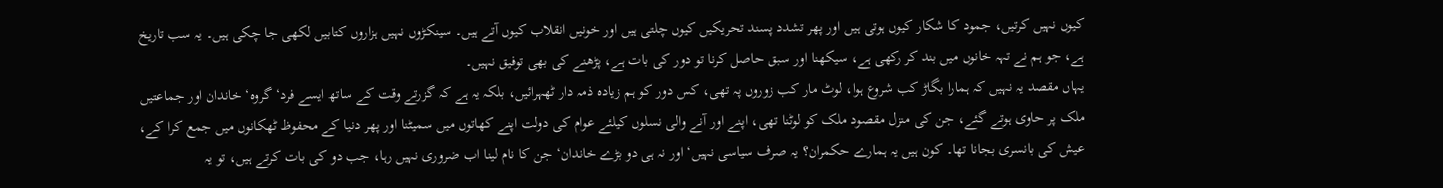کیوں نہیں کرتیں، جمود کا شکار کیوں ہوتی ہیں اور پھر تشدد پسند تحریکیں کیوں چلتی ہیں اور خونیں انقلاب کیوں آتے ہیں۔ سینکڑوں نہیں ہزاروں کتابیں لکھی جا چکی ہیں۔ یہ سب تاریخ ہے، جو ہم نے تہہ خانوں میں بند کر رکھی ہے، سیکھنا اور سبق حاصل کرنا تو دور کی بات ہے، پڑھنے کی بھی توفیق نہیں۔
یہاں مقصد یہ نہیں کہ ہمارا بگاڑ کب شروع ہوا، لوٹ مار کب زوروں پہ تھی، کس دور کو ہم زیادہ ذمہ دار ٹھہرائیں، بلکہ یہ ہے کہ گزرتے وقت کے ساتھ ایسے فرد‘ گروہ‘ خاندان اور جماعتیں ملک پر حاوی ہوتے گئے، جن کی منزل مقصود ملک کو لوٹنا تھی، اپنے اور آنے والی نسلوں کیلئے عوام کی دولت اپنے کھاتوں میں سمیٹنا اور پھر دنیا کے محفوظ ٹھکانوں میں جمع کرا کے، عیش کی بانسری بجانا تھا۔ کون ہیں یہ ہمارے حکمران؟ یہ صرف سیاسی نہیں‘ اور نہ ہی دو بڑے خاندان‘ جن کا نام لینا اب ضروری نہیں رہا، جب دو کی بات کرتے ہیں، تو یہ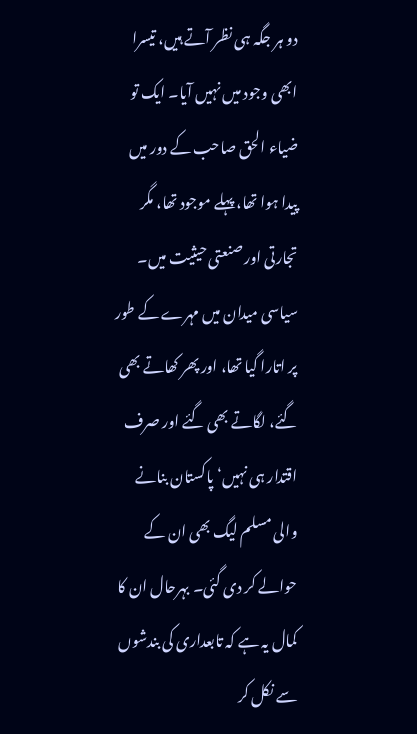دو ہر جگہ ہی نظر آتے ہیں، تیسرا ابھی وجود میں نہیں آیا۔ ایک تو ضیاء الحق صاحب کے دور میں پیدا ہوا تھا، پہلے موجود تھا، مگر تجارتی اور صنعتی حیثیت میں۔ سیاسی میدان میں مہرے کے طور پر اتارا گیا تھا، اور پھر کھاتے بھی گئے، لگاتے بھی گئے اور صرف اقتدار ہی نہیں‘ پاکستان بنانے والی مسلم لیگ بھی ان کے حوالے کر دی گئی۔ بہرحال ان کا کمال یہ ہے کہ تابعداری کی بندشوں سے نکل کر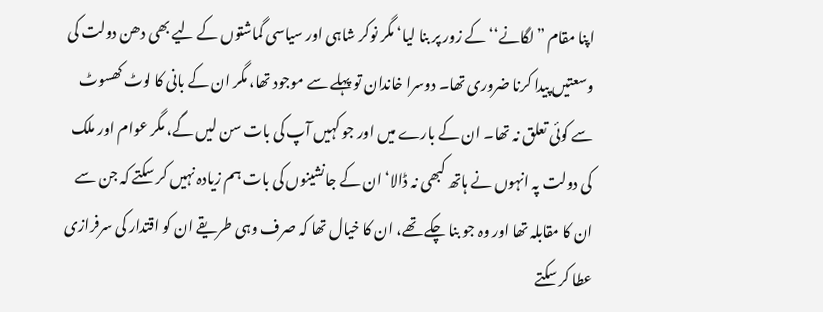اپنا مقام ”لگانے‘‘ کے زور پر بنا لیا‘ مگر نوکر شاہی اور سیاسی گماشتوں کے لیے بھی دھن دولت کی وسعتیں پیدا کرنا ضروری تھا۔ دوسرا خاندان تو پہلے سے موجود تھا، مگر ان کے بانی کا لوٹ کھسوٹ سے کوئی تعلق نہ تھا۔ ان کے بارے میں اور جو کہیں آپ کی بات سن لیں گے، مگر عوام اور ملک کی دولت پہ انہوں نے ہاتھ کبھی نہ ڈالا‘ ان کے جانشینوں کی بات ہم زیادہ نہیں کر سکتے کہ جن سے ان کا مقابلہ تھا اور وہ جو بنا چکے تھے، ان کا خیال تھا کہ صرف وہی طریقے ان کو اقتدار کی سرفرازی عطا کر سکتے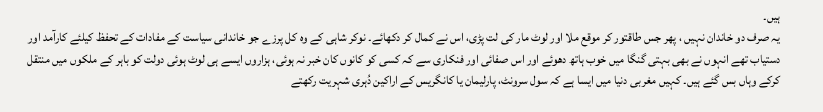ہیں۔
یہ صرف دو خاندان نہیں ، پھر جس طاقتور کر موقع ملا اور لوٹ مار کی لت پڑی، اس نے کمال کر دکھائے۔ نوکر شاہی کے وہ کل پرزے جو خاندانی سیاست کے مفادات کے تحفظ کیلئے کارآمد اور دستیاب تھے انہوں نے بھی بہتی گنگا میں خوب ہاتھ دھوئے اور اس صفائی اور فنکاری سے کہ کسی کو کانوں کان خبر نہ ہوئی، ہزاروں ایسے ہی لوٹ ہوئی دولت کو باہر کے ملکوں میں منتقل کرکے وہاں بس گئے ہیں۔ کہیں مغربی دنیا میں ایسا ہے کہ سول سرونٹ، پارلیمان یا کانگریس کے اراکین دُہری شہریت رکھتے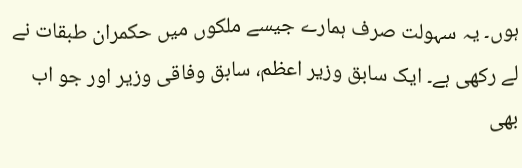ہوں۔ یہ سہولت صرف ہمارے جیسے ملکوں میں حکمران طبقات نے لے رکھی ہے۔ ایک سابق وزیر اعظم، سابق وفاقی وزیر اور جو اب بھی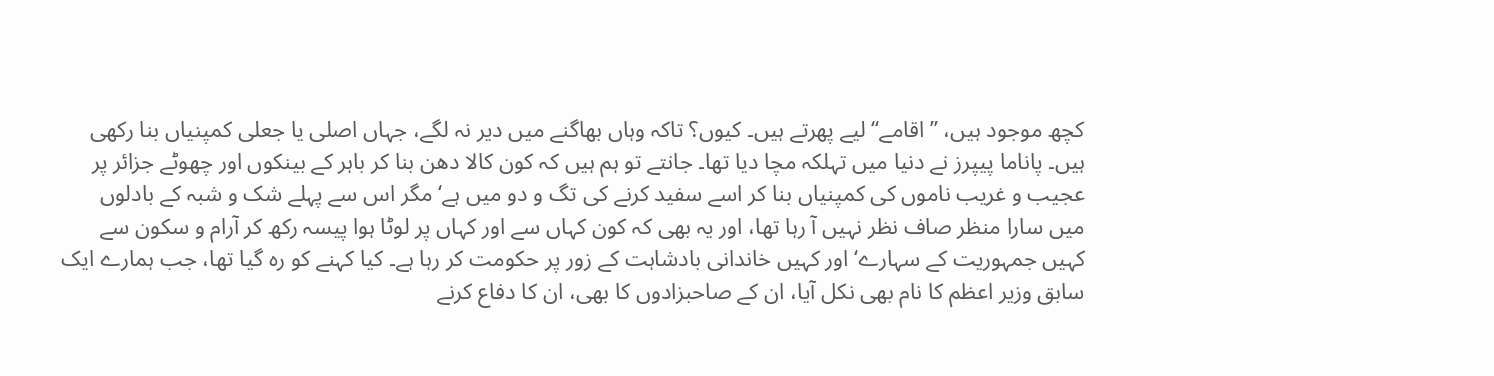کچھ موجود ہیں، ”اقامے‘‘ لیے پھرتے ہیں۔ کیوں؟ تاکہ وہاں بھاگنے میں دیر نہ لگے، جہاں اصلی یا جعلی کمپنیاں بنا رکھی ہیں۔ پاناما پیپرز نے دنیا میں تہلکہ مچا دیا تھا۔ جانتے تو ہم ہیں کہ کون کالا دھن بنا کر باہر کے بینکوں اور چھوٹے جزائر پر عجیب و غریب ناموں کی کمپنیاں بنا کر اسے سفید کرنے کی تگ و دو میں ہے‘ مگر اس سے پہلے شک و شبہ کے بادلوں میں سارا منظر صاف نظر نہیں آ رہا تھا، اور یہ بھی کہ کون کہاں سے اور کہاں پر لوٹا ہوا پیسہ رکھ کر آرام و سکون سے کہیں جمہوریت کے سہارے‘ اور کہیں خاندانی بادشاہت کے زور پر حکومت کر رہا ہے۔ کیا کہنے کو رہ گیا تھا، جب ہمارے ایک سابق وزیر اعظم کا نام بھی نکل آیا، ان کے صاحبزادوں کا بھی، ان کا دفاع کرنے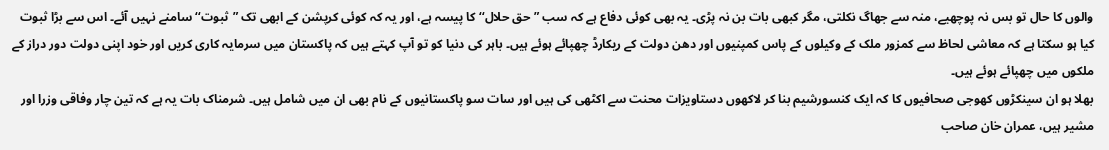والوں کا حال تو بس نہ پوچھیے، منہ سے جھاگ نکلتی، مگر کبھی بات بن نہ پڑی۔ یہ بھی کوئی دفاع ہے کہ سب ”حق حلال‘‘ کا پیسہ ہے، اور یہ کہ کوئی کرپشن کے ابھی تک ”ثبوت‘‘ سامنے نہیں آئے۔ اس سے بڑا ثبوت کیا ہو سکتا ہے کہ معاشی لحاظ سے کمزور ملک کے وکیلوں کے پاس کمپنیوں اور دھن دولت کے ریکارڈ چھپائے ہوئے ہیں۔ باہر کی دنیا کو تو آپ کہتے ہیں کہ پاکستان میں سرمایہ کاری کریں اور خود اپنی دولت دور دراز کے ملکوں میں چھپائے ہوئے ہیں۔
بھلا ہو ان سینکڑوں کھوجی صحافیوں کا کہ ایک کنسورشیم بنا کر لاکھوں دستاویزات محنت سے اکٹھی کی ہیں اور سات سو پاکستانیوں کے نام بھی ان میں شامل ہیں۔ شرمناک بات یہ ہے کہ تین چار وفاقی وزرا اور مشیر ہیں، عمران خان صاحب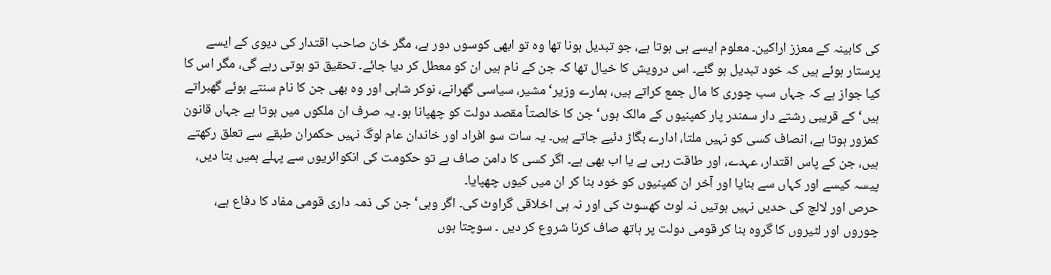کی کابینہ کے معزز اراکین۔ معلوم ایسے ہی ہوتا ہے، جو تبدیل ہونا تھا وہ تو ابھی کوسوں دور ہے، مگر خان صاحب اقتدار کی دیوی کے ایسے پرستار ہوئے ہیں کہ خود تبدیل ہو گئے۔ اس درویش کا خیال تھا کہ جن کے نام ہیں ان کو معطل کر دیا جائے۔ تحقیق تو ہوتی رہے گی، مگر اس کا کیا جواز ہے کہ جہاں سب چوری کا مال جمع کراتے ہیں، ہمارے وزیر‘ مشیر، سیاسی گھرانے، نوکر شاہی اور وہ بھی جن کا نام سنتے ہوئے گھبراتے ہیں‘ کے قریبی رشتے دار سمندر پار کمپنیوں کے مالک ہوں‘ جن کا خالصتاً مقصد دولت کو چھپانا ہو۔ یہ صرف ان ملکوں میں ہوتا ہے جہاں قانون کمزور ہوتا ہے، انصاف کسی کو نہیں ملتا، ادارے بگاڑ دئیے جاتے ہیں۔ یہ سات سو افراد اور خاندان عام لوگ نہیں حکمران طبقے سے تعلق رکھتے ہیں، جن کے پاس اقتدار، عہدے، اور طاقت رہی ہے یا اب بھی ہے۔ اگر کسی کا دامن صاف ہے تو حکومت کی انکوائریوں سے پہلے ہمیں بتا دیں، پیسہ کیسے اور کہاں سے بنایا اور آخر ان کمپنیوں کو خود بنا کر ان میں کیوں چھپایا۔
حرص اور لالچ کی حدیں نہیں ہوتیں نہ لوٹ کھسوٹ کی اور نہ ہی اخلاقی گراوٹ کی۔ اگر وہی‘ جن کی ذمہ داری قومی مفاد کا دفاع ہے، چوروں اور لٹیروں کا گروہ بنا کر قومی دولت پر ہاتھ صاف کرنا شروع کر دیں ۔ سوچتا ہوں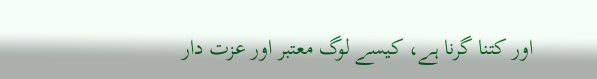اور کتنا گرنا ہے، کیسے لوگ معتبر اور عزت دار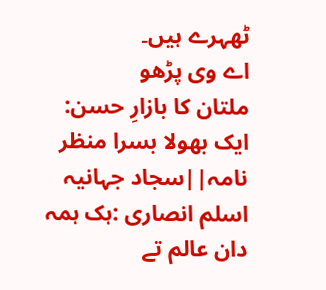ٹھہرے ہیں۔
اے وی پڑھو
ملتان کا بازارِ حسن: ایک بھولا بسرا منظر نامہ||سجاد جہانیہ
اسلم انصاری :ہک ہمہ دان عالم تے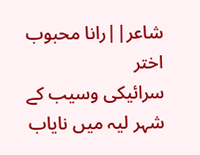شاعر||رانا محبوب اختر
سرائیکی وسیب کے شہر لیہ میں نایاب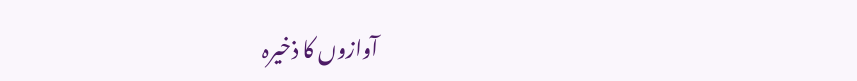آوازوں کا ذخیرہ